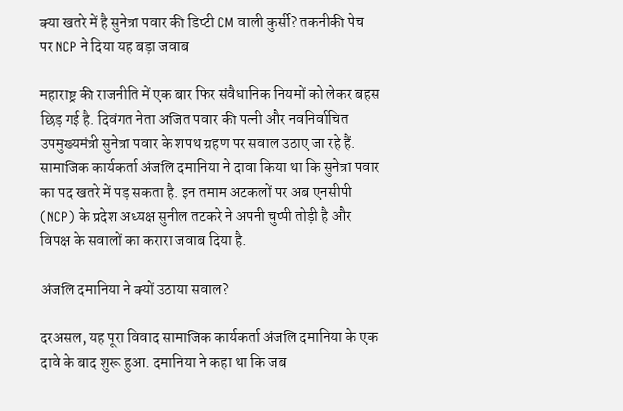क्या खतरे में है सुनेत्रा पवार की डिप्टी CM वाली कुर्सी? तकनीकी पेच पर NCP ने दिया यह बड़ा जवाब

महाराष्ट्र की राजनीति में एक बार फिर संवैधानिक नियमों को लेकर बहस छिड़ गई है. दिवंगत नेता अजित पवार की पत्नी और नवनिर्वाचित उपमुख्यमंत्री सुनेत्रा पवार के शपथ ग्रहण पर सवाल उठाए जा रहे हैं. सामाजिक कार्यकर्ता अंजलि दमानिया ने दावा किया था कि सुनेत्रा पवार का पद खतरे में पड़ सकता है. इन तमाम अटकलों पर अब एनसीपी (NCP) के प्रदेश अध्यक्ष सुनील तटकरे ने अपनी चुप्पी तोड़ी है और विपक्ष के सवालों का करारा जवाब दिया है.

अंजलि दमानिया ने क्यों उठाया सवाल?

दरअसल, यह पूरा विवाद सामाजिक कार्यकर्ता अंजलि दमानिया के एक दावे के बाद शुरू हुआ. दमानिया ने कहा था कि जब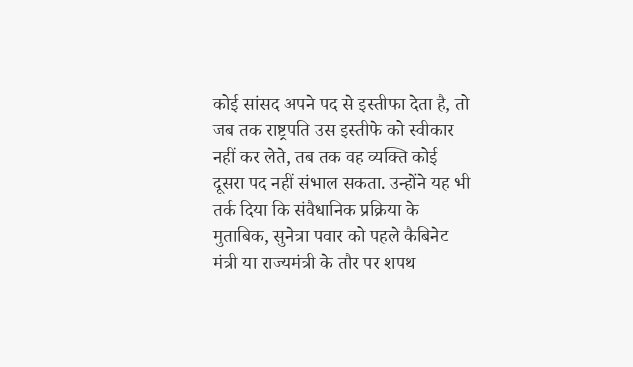कोई सांसद अपने पद से इस्तीफा देता है, तो जब तक राष्ट्रपति उस इस्तीफे को स्वीकार नहीं कर लेते, तब तक वह व्यक्ति कोई दूसरा पद नहीं संभाल सकता. उन्होंने यह भी तर्क दिया कि संवैधानिक प्रक्रिया के मुताबिक, सुनेत्रा पवार को पहले कैबिनेट मंत्री या राज्यमंत्री के तौर पर शपथ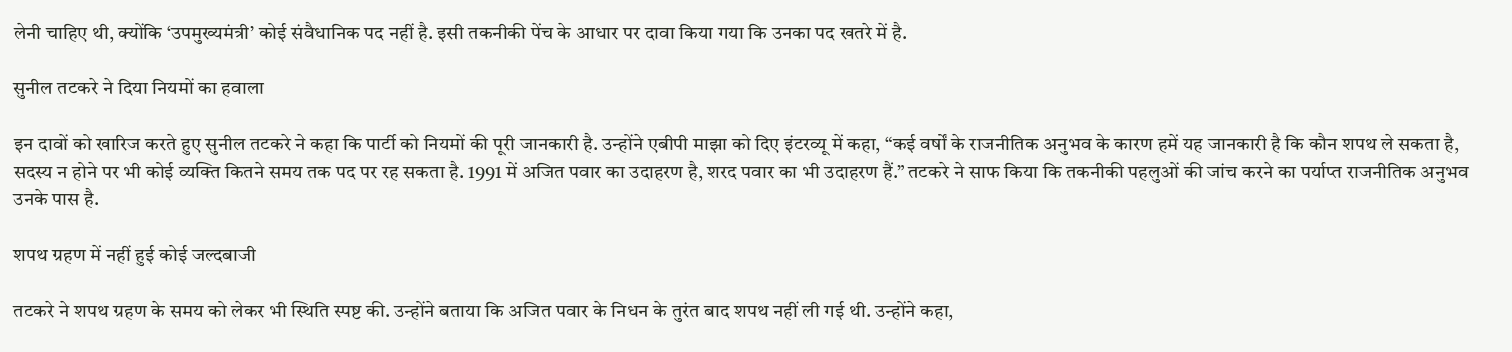लेनी चाहिए थी, क्योंकि ‘उपमुख्यमंत्री’ कोई संवैधानिक पद नहीं है. इसी तकनीकी पेंच के आधार पर दावा किया गया कि उनका पद खतरे में है.

सुनील तटकरे ने दिया नियमों का हवाला

इन दावों को खारिज करते हुए सुनील तटकरे ने कहा कि पार्टी को नियमों की पूरी जानकारी है. उन्होंने एबीपी माझा को दिए इंटरव्यू में कहा, “कई वर्षों के राजनीतिक अनुभव के कारण हमें यह जानकारी है कि कौन शपथ ले सकता है, सदस्य न होने पर भी कोई व्यक्ति कितने समय तक पद पर रह सकता है. 1991 में अजित पवार का उदाहरण है, शरद पवार का भी उदाहरण हैं.” तटकरे ने साफ किया कि तकनीकी पहलुओं की जांच करने का पर्याप्त राजनीतिक अनुभव उनके पास है.

शपथ ग्रहण में नहीं हुई कोई जल्दबाजी

तटकरे ने शपथ ग्रहण के समय को लेकर भी स्थिति स्पष्ट की. उन्होंने बताया कि अजित पवार के निधन के तुरंत बाद शपथ नहीं ली गई थी. उन्होंने कहा,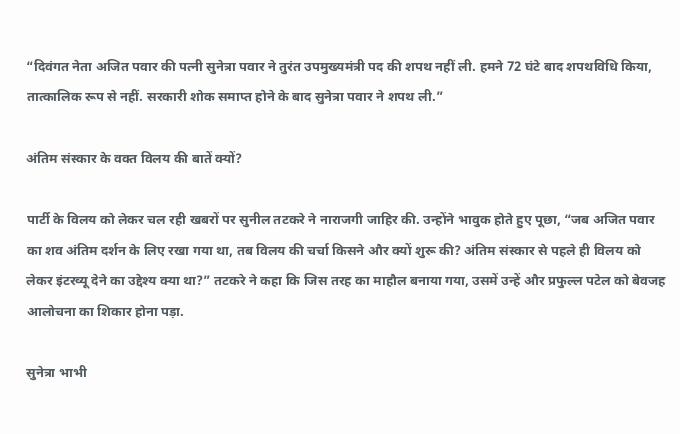“दिवंगत नेता अजित पवार की पत्नी सुनेत्रा पवार ने तुरंत उपमुख्यमंत्री पद की शपथ नहीं ली. हमने 72 घंटे बाद शपथविधि किया, तात्कालिक रूप से नहीं. सरकारी शोक समाप्त होने के बाद सुनेत्रा पवार ने शपथ ली.”

अंतिम संस्कार के वक्त विलय की बातें क्यों?

पार्टी के विलय को लेकर चल रही खबरों पर सुनील तटकरे ने नाराजगी जाहिर की. उन्होंने भावुक होते हुए पूछा, “जब अजित पवार का शव अंतिम दर्शन के लिए रखा गया था, तब विलय की चर्चा किसने और क्यों शुरू की? अंतिम संस्कार से पहले ही विलय को लेकर इंटरव्यू देने का उद्देश्य क्या था?” तटकरे ने कहा कि जिस तरह का माहौल बनाया गया, उसमें उन्हें और प्रफुल्ल पटेल को बेवजह आलोचना का शिकार होना पड़ा.

सुनेत्रा भाभी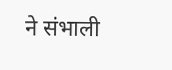ने संभाली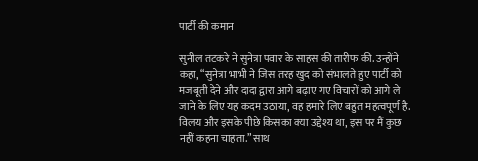पार्टी की कमान

सुनील तटकरे ने सुनेत्रा पवार के साहस की तारीफ की. उन्होंने कहा, “सुनेत्रा भाभी ने जिस तरह खुद को संभालते हुए पार्टी को मजबूती देने और दादा द्वारा आगे बढ़ाए गए विचारों को आगे ले जाने के लिए यह कदम उठाया, वह हमारे लिए बहुत महत्वपूर्ण है. विलय और इसके पीछे किसका क्या उद्देश्य था, इस पर मैं कुछ नहीं कहना चाहता.” साथ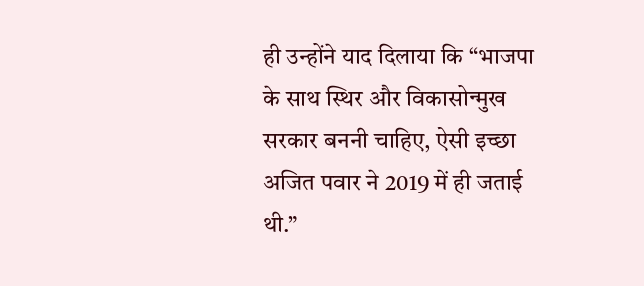ही उन्होंने याद दिलाया कि “भाजपा के साथ स्थिर और विकासोन्मुख सरकार बननी चाहिए, ऐसी इच्छा अजित पवार ने 2019 में ही जताई थी.”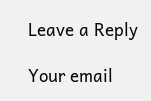Leave a Reply

Your email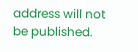address will not be published.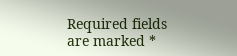Required fields are marked *